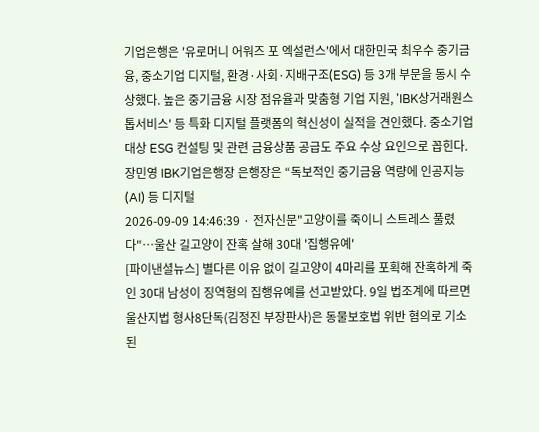기업은행은 '유로머니 어워즈 포 엑설런스'에서 대한민국 최우수 중기금융, 중소기업 디지털, 환경·사회·지배구조(ESG) 등 3개 부문을 동시 수상했다. 높은 중기금융 시장 점유율과 맞춤형 기업 지원, 'IBK상거래원스톱서비스' 등 특화 디지털 플랫폼의 혁신성이 실적을 견인했다. 중소기업 대상 ESG 컨설팅 및 관련 금융상품 공급도 주요 수상 요인으로 꼽힌다. 장민영 IBK기업은행장 은행장은 “독보적인 중기금융 역량에 인공지능(AI) 등 디지털
2026-09-09 14:46:39 · 전자신문"고양이를 죽이니 스트레스 풀렸다"…울산 길고양이 잔혹 살해 30대 '집행유예'
[파이낸셜뉴스] 별다른 이유 없이 길고양이 4마리를 포획해 잔혹하게 죽인 30대 남성이 징역형의 집행유예를 선고받았다. 9일 법조계에 따르면 울산지법 형사8단독(김정진 부장판사)은 동물보호법 위반 혐의로 기소된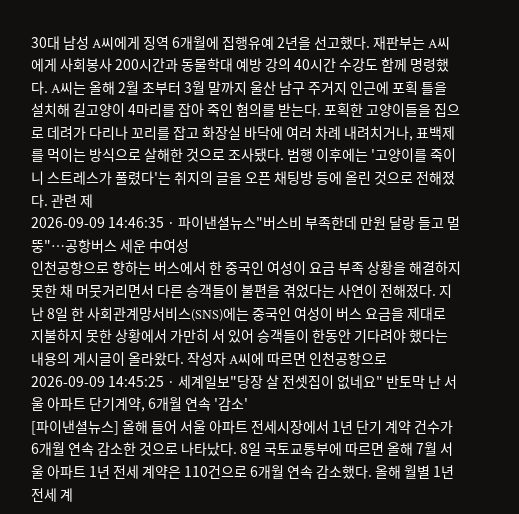30대 남성 A씨에게 징역 6개월에 집행유예 2년을 선고했다. 재판부는 A씨에게 사회봉사 200시간과 동물학대 예방 강의 40시간 수강도 함께 명령했다. A씨는 올해 2월 초부터 3월 말까지 울산 남구 주거지 인근에 포획 틀을 설치해 길고양이 4마리를 잡아 죽인 혐의를 받는다. 포획한 고양이들을 집으로 데려가 다리나 꼬리를 잡고 화장실 바닥에 여러 차례 내려치거나, 표백제를 먹이는 방식으로 살해한 것으로 조사됐다. 범행 이후에는 '고양이를 죽이니 스트레스가 풀렸다'는 취지의 글을 오픈 채팅방 등에 올린 것으로 전해졌다. 관련 제
2026-09-09 14:46:35 · 파이낸셜뉴스"버스비 부족한데 만원 달랑 들고 멀뚱"…공항버스 세운 中여성
인천공항으로 향하는 버스에서 한 중국인 여성이 요금 부족 상황을 해결하지 못한 채 머뭇거리면서 다른 승객들이 불편을 겪었다는 사연이 전해졌다. 지난 8일 한 사회관계망서비스(SNS)에는 중국인 여성이 버스 요금을 제대로 지불하지 못한 상황에서 가만히 서 있어 승객들이 한동안 기다려야 했다는 내용의 게시글이 올라왔다. 작성자 A씨에 따르면 인천공항으로
2026-09-09 14:45:25 · 세계일보"당장 살 전셋집이 없네요" 반토막 난 서울 아파트 단기계약, 6개월 연속 '감소'
[파이낸셜뉴스] 올해 들어 서울 아파트 전세시장에서 1년 단기 계약 건수가 6개월 연속 감소한 것으로 나타났다. 8일 국토교통부에 따르면 올해 7월 서울 아파트 1년 전세 계약은 110건으로 6개월 연속 감소했다. 올해 월별 1년 전세 계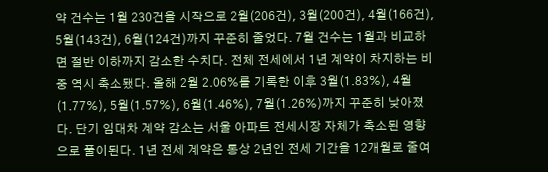약 건수는 1월 230건을 시작으로 2월(206건), 3월(200건), 4월(166건), 5월(143건), 6월(124건)까지 꾸준히 줄었다. 7월 건수는 1월과 비교하면 절반 이하까지 감소한 수치다. 전체 전세에서 1년 계약이 차지하는 비중 역시 축소됐다. 올해 2월 2.06%를 기록한 이후 3월(1.83%), 4월(1.77%), 5월(1.57%), 6월(1.46%), 7월(1.26%)까지 꾸준히 낮아졌다. 단기 임대차 계약 감소는 서울 아파트 전세시장 자체가 축소된 영향으로 풀이된다. 1년 전세 계약은 통상 2년인 전세 기간을 12개월로 줄여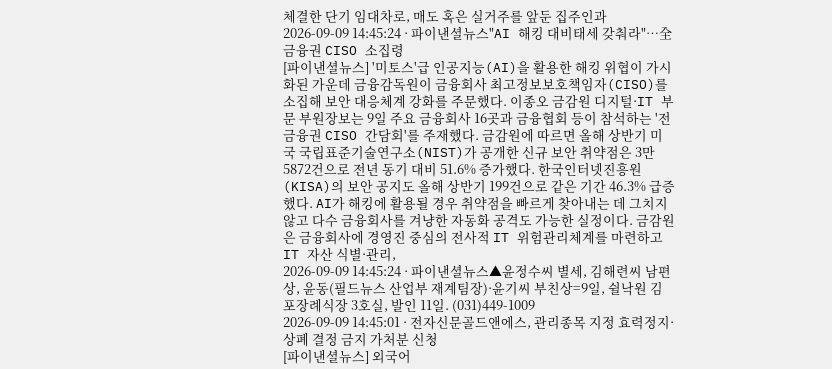체결한 단기 임대차로, 매도 혹은 실거주를 앞둔 집주인과
2026-09-09 14:45:24 · 파이낸셜뉴스"AI 해킹 대비태세 갖춰라"…全 금융권 CISO 소집령
[파이낸셜뉴스] '미토스'급 인공지능(AI)을 활용한 해킹 위협이 가시화된 가운데 금융감독원이 금융회사 최고정보보호책임자(CISO)를 소집해 보안 대응체계 강화를 주문했다. 이종오 금감원 디지털·IT 부문 부원장보는 9일 주요 금융회사 16곳과 금융협회 등이 참석하는 '전 금융권 CISO 간담회'를 주재했다. 금감원에 따르면 올해 상반기 미국 국립표준기술연구소(NIST)가 공개한 신규 보안 취약점은 3만5872건으로 전년 동기 대비 51.6% 증가했다. 한국인터넷진흥원(KISA)의 보안 공지도 올해 상반기 199건으로 같은 기간 46.3% 급증했다. AI가 해킹에 활용될 경우 취약점을 빠르게 찾아내는 데 그치지 않고 다수 금융회사를 겨냥한 자동화 공격도 가능한 실정이다. 금감원은 금융회사에 경영진 중심의 전사적 IT 위험관리체계를 마련하고 IT 자산 식별·관리,
2026-09-09 14:45:24 · 파이낸셜뉴스▲윤정수씨 별세, 김해련씨 남편상, 윤동(필드뉴스 산업부 재계팀장)·윤기씨 부친상=9일, 쉴낙원 김포장례식장 3호실, 발인 11일. (031)449-1009
2026-09-09 14:45:01 · 전자신문골드앤에스, 관리종목 지정 효력정지·상폐 결정 금지 가처분 신청
[파이낸셜뉴스] 외국어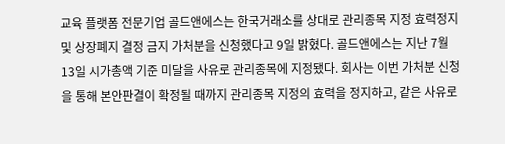교육 플랫폼 전문기업 골드앤에스는 한국거래소를 상대로 관리종목 지정 효력정지 및 상장폐지 결정 금지 가처분을 신청했다고 9일 밝혔다. 골드앤에스는 지난 7월 13일 시가총액 기준 미달을 사유로 관리종목에 지정됐다. 회사는 이번 가처분 신청을 통해 본안판결이 확정될 때까지 관리종목 지정의 효력을 정지하고, 같은 사유로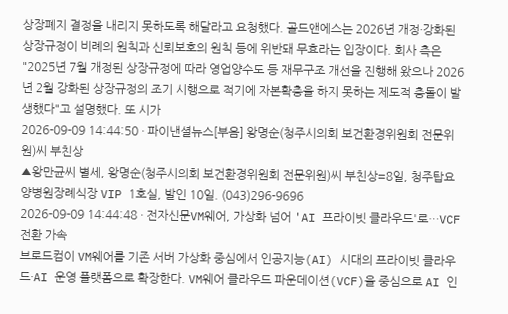상장폐지 결정을 내리지 못하도록 해달라고 요청했다. 골드앤에스는 2026년 개정·강화된 상장규정이 비례의 원칙과 신뢰보호의 원칙 등에 위반돼 무효라는 입장이다. 회사 측은 "2025년 7월 개정된 상장규정에 따라 영업양수도 등 재무구조 개선을 진행해 왔으나 2026년 2월 강화된 상장규정의 조기 시행으로 적기에 자본확충을 하지 못하는 제도적 충돌이 발생했다"고 설명했다. 또 시가
2026-09-09 14:44:50 · 파이낸셜뉴스[부음] 왕명순(청주시의회 보건환경위원회 전문위원)씨 부친상
▲왕만균씨 별세, 왕명순(청주시의회 보건환경위원회 전문위원)씨 부친상=8일, 청주탑요양병원장례식장 VIP 1호실, 발인 10일. (043)296-9696
2026-09-09 14:44:48 · 전자신문VM웨어, 가상화 넘어 'AI 프라이빗 클라우드'로…VCF 전환 가속
브로드컴이 VM웨어를 기존 서버 가상화 중심에서 인공지능(AI) 시대의 프라이빗 클라우드·AI 운영 플랫폼으로 확장한다. VM웨어 클라우드 파운데이션(VCF)을 중심으로 AI 인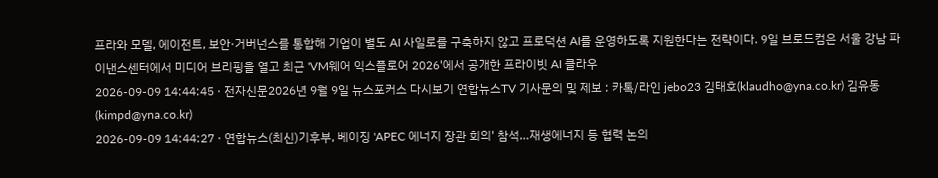프라와 모델, 에이전트, 보안·거버넌스를 통합해 기업이 별도 AI 사일로를 구축하지 않고 프로덕션 AI를 운영하도록 지원한다는 전략이다. 9일 브로드컴은 서울 강남 파이낸스센터에서 미디어 브리핑을 열고 최근 'VM웨어 익스플로어 2026'에서 공개한 프라이빗 AI 클라우
2026-09-09 14:44:45 · 전자신문2026년 9월 9일 뉴스포커스 다시보기 연합뉴스TV 기사문의 및 제보 : 카톡/라인 jebo23 김태호(klaudho@yna.co.kr) 김유동(kimpd@yna.co.kr)
2026-09-09 14:44:27 · 연합뉴스(최신)기후부, 베이징 'APEC 에너지 장관 회의' 참석…재생에너지 등 협력 논의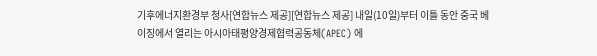기후에너지환경부 청사[연합뉴스 제공][연합뉴스 제공] 내일(10일)부터 이틀 동안 중국 베이징에서 열리는 아시아태평양경제협력공동체(APEC) 에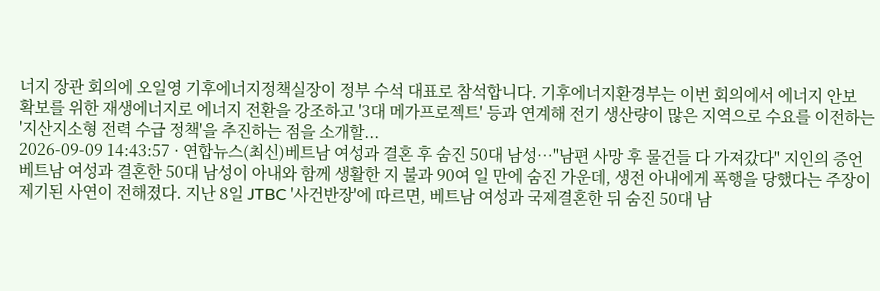너지 장관 회의에 오일영 기후에너지정책실장이 정부 수석 대표로 참석합니다. 기후에너지환경부는 이번 회의에서 에너지 안보 확보를 위한 재생에너지로 에너지 전환을 강조하고 '3대 메가프로젝트' 등과 연계해 전기 생산량이 많은 지역으로 수요를 이전하는 '지산지소형 전력 수급 정책'을 추진하는 점을 소개할...
2026-09-09 14:43:57 · 연합뉴스(최신)베트남 여성과 결혼 후 숨진 50대 남성…"남편 사망 후 물건들 다 가져갔다" 지인의 증언
베트남 여성과 결혼한 50대 남성이 아내와 함께 생활한 지 불과 90여 일 만에 숨진 가운데, 생전 아내에게 폭행을 당했다는 주장이 제기된 사연이 전해졌다. 지난 8일 JTBC '사건반장'에 따르면, 베트남 여성과 국제결혼한 뒤 숨진 50대 남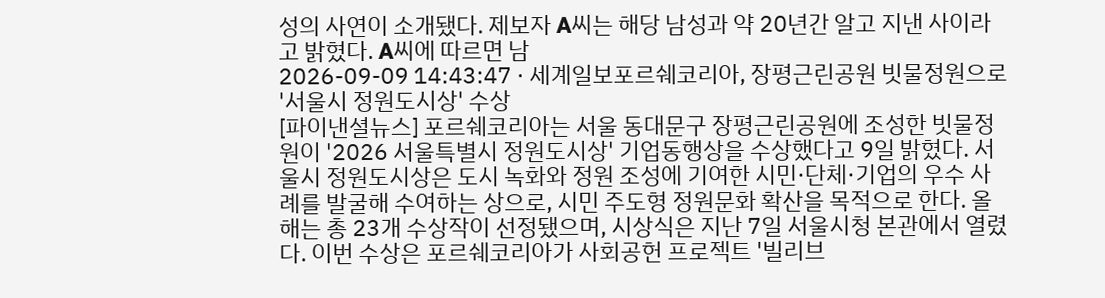성의 사연이 소개됐다. 제보자 A씨는 해당 남성과 약 20년간 알고 지낸 사이라고 밝혔다. A씨에 따르면 남
2026-09-09 14:43:47 · 세계일보포르쉐코리아, 장평근린공원 빗물정원으로 '서울시 정원도시상' 수상
[파이낸셜뉴스] 포르쉐코리아는 서울 동대문구 장평근린공원에 조성한 빗물정원이 '2026 서울특별시 정원도시상' 기업동행상을 수상했다고 9일 밝혔다. 서울시 정원도시상은 도시 녹화와 정원 조성에 기여한 시민·단체·기업의 우수 사례를 발굴해 수여하는 상으로, 시민 주도형 정원문화 확산을 목적으로 한다. 올해는 총 23개 수상작이 선정됐으며, 시상식은 지난 7일 서울시청 본관에서 열렸다. 이번 수상은 포르쉐코리아가 사회공헌 프로젝트 '빌리브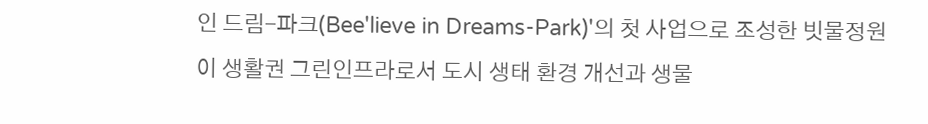인 드림-파크(Bee'lieve in Dreams-Park)'의 첫 사업으로 조성한 빗물정원이 생활권 그린인프라로서 도시 생태 환경 개선과 생물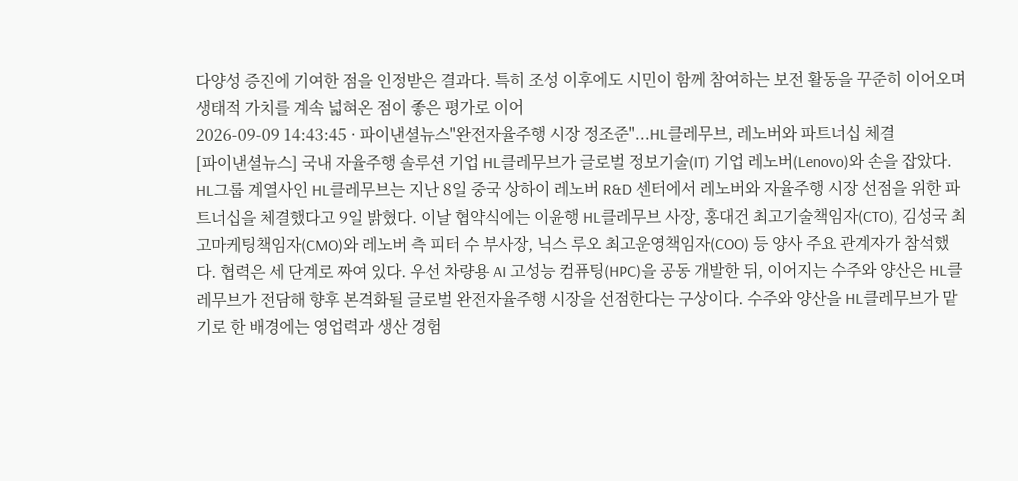다양성 증진에 기여한 점을 인정받은 결과다. 특히 조성 이후에도 시민이 함께 참여하는 보전 활동을 꾸준히 이어오며 생태적 가치를 계속 넓혀온 점이 좋은 평가로 이어
2026-09-09 14:43:45 · 파이낸셜뉴스"완전자율주행 시장 정조준"...HL클레무브, 레노버와 파트너십 체결
[파이낸셜뉴스] 국내 자율주행 솔루션 기업 HL클레무브가 글로벌 정보기술(IT) 기업 레노버(Lenovo)와 손을 잡았다. HL그룹 계열사인 HL클레무브는 지난 8일 중국 상하이 레노버 R&D 센터에서 레노버와 자율주행 시장 선점을 위한 파트너십을 체결했다고 9일 밝혔다. 이날 협약식에는 이윤행 HL클레무브 사장, 홍대건 최고기술책임자(CTO), 김성국 최고마케팅책임자(CMO)와 레노버 측 피터 수 부사장, 닉스 루오 최고운영책임자(COO) 등 양사 주요 관계자가 참석했다. 협력은 세 단계로 짜여 있다. 우선 차량용 AI 고성능 컴퓨팅(HPC)을 공동 개발한 뒤, 이어지는 수주와 양산은 HL클레무브가 전담해 향후 본격화될 글로벌 완전자율주행 시장을 선점한다는 구상이다. 수주와 양산을 HL클레무브가 맡기로 한 배경에는 영업력과 생산 경험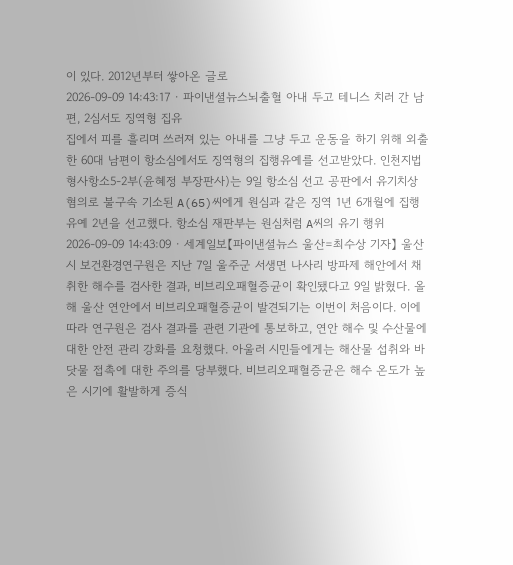이 있다. 2012년부터 쌓아온 글로
2026-09-09 14:43:17 · 파이낸셜뉴스뇌출혈 아내 두고 테니스 치러 간 남편, 2심서도 징역형 집유
집에서 피를 흘리며 쓰러져 있는 아내를 그냥 두고 운동을 하기 위해 외출한 60대 남편이 항소심에서도 징역형의 집행유예를 선고받았다. 인천지법 형사항소5-2부(윤혜정 부장판사)는 9일 항소심 선고 공판에서 유기치상 혐의로 불구속 기소된 A(65)씨에게 원심과 같은 징역 1년 6개월에 집행유예 2년을 선고했다. 항소심 재판부는 원심처럼 A씨의 유기 행위
2026-09-09 14:43:09 · 세계일보【파이낸셜뉴스 울산=최수상 기자】 울산시 보건환경연구원은 지난 7일 울주군 서생면 나사리 방파제 해안에서 채취한 해수를 검사한 결과, 비브리오패혈증균이 확인됐다고 9일 밝혔다. 올해 울산 연안에서 비브리오패혈증균이 발견되기는 이번이 처음이다. 이에 따라 연구원은 검사 결과를 관련 기관에 통보하고, 연안 해수 및 수산물에 대한 안전 관리 강화를 요청했다. 아울러 시민들에게는 해산물 섭취와 바닷물 접촉에 대한 주의를 당부했다. 비브리오패혈증균은 해수 온도가 높은 시기에 활발하게 증식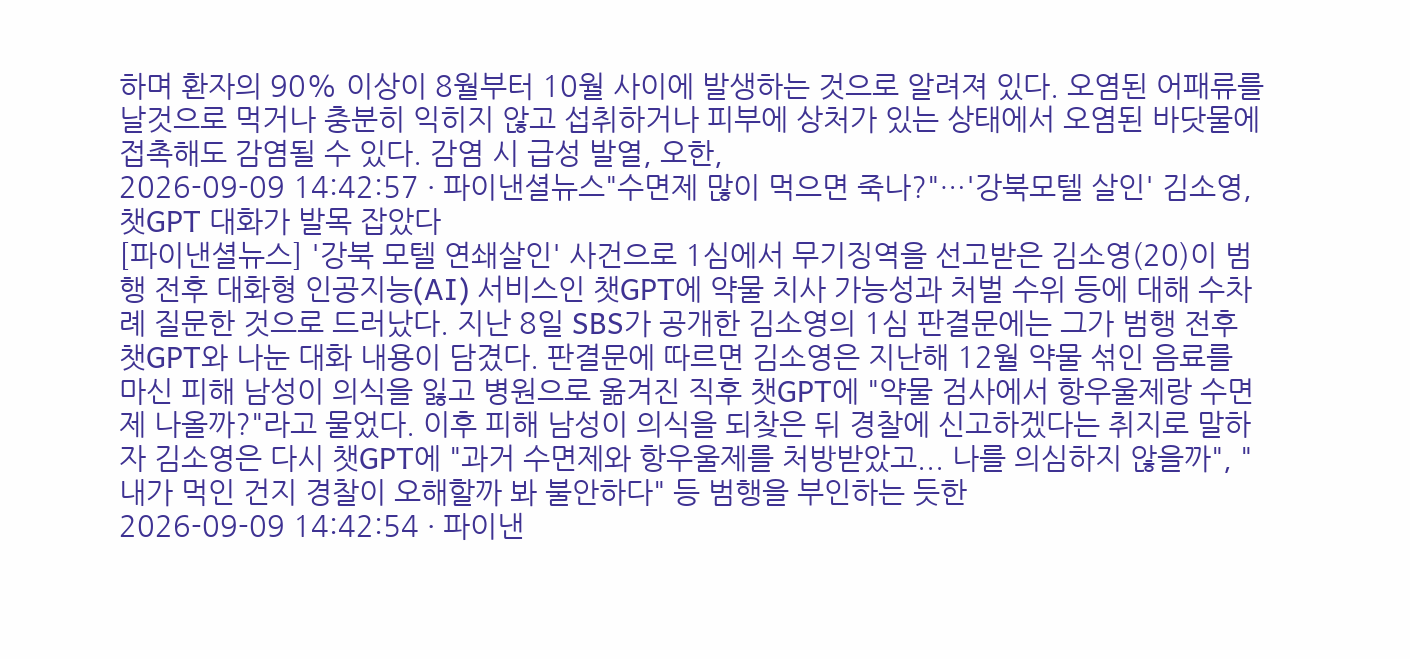하며 환자의 90% 이상이 8월부터 10월 사이에 발생하는 것으로 알려져 있다. 오염된 어패류를 날것으로 먹거나 충분히 익히지 않고 섭취하거나 피부에 상처가 있는 상태에서 오염된 바닷물에 접촉해도 감염될 수 있다. 감염 시 급성 발열, 오한,
2026-09-09 14:42:57 · 파이낸셜뉴스"수면제 많이 먹으면 죽나?"…'강북모텔 살인' 김소영, 챗GPT 대화가 발목 잡았다
[파이낸셜뉴스] '강북 모텔 연쇄살인' 사건으로 1심에서 무기징역을 선고받은 김소영(20)이 범행 전후 대화형 인공지능(AI) 서비스인 챗GPT에 약물 치사 가능성과 처벌 수위 등에 대해 수차례 질문한 것으로 드러났다. 지난 8일 SBS가 공개한 김소영의 1심 판결문에는 그가 범행 전후 챗GPT와 나눈 대화 내용이 담겼다. 판결문에 따르면 김소영은 지난해 12월 약물 섞인 음료를 마신 피해 남성이 의식을 잃고 병원으로 옮겨진 직후 챗GPT에 "약물 검사에서 항우울제랑 수면제 나올까?"라고 물었다. 이후 피해 남성이 의식을 되찾은 뒤 경찰에 신고하겠다는 취지로 말하자 김소영은 다시 챗GPT에 "과거 수면제와 항우울제를 처방받았고... 나를 의심하지 않을까", "내가 먹인 건지 경찰이 오해할까 봐 불안하다" 등 범행을 부인하는 듯한
2026-09-09 14:42:54 · 파이낸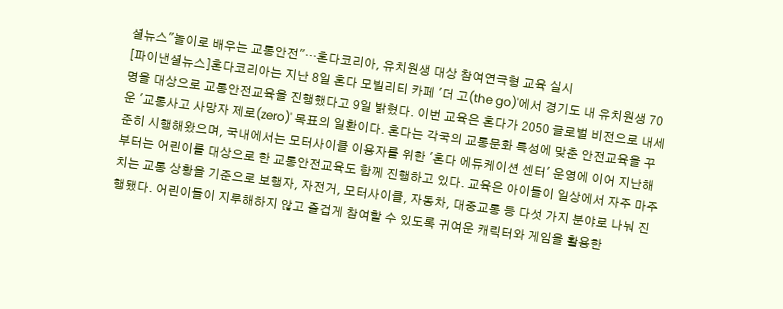셜뉴스"놀이로 배우는 교통안전"…혼다코리아, 유치원생 대상 참여연극형 교육 실시
[파이낸셜뉴스]혼다코리아는 지난 8일 혼다 모빌리티 카페 '더 고(the go)'에서 경기도 내 유치원생 70명을 대상으로 교통안전교육을 진행했다고 9일 밝혔다. 이번 교육은 혼다가 2050 글로벌 비전으로 내세운 '교통사고 사망자 제로(zero)' 목표의 일환이다. 혼다는 각국의 교통문화 특성에 맞춘 안전교육을 꾸준히 시행해왔으며, 국내에서는 모터사이클 이용자를 위한 '혼다 에듀케이션 센터' 운영에 이어 지난해부터는 어린이를 대상으로 한 교통안전교육도 함께 진행하고 있다. 교육은 아이들이 일상에서 자주 마주치는 교통 상황을 기준으로 보행자, 자전거, 모터사이클, 자동차, 대중교통 등 다섯 가지 분야로 나눠 진행됐다. 어린이들이 지루해하지 않고 즐겁게 참여할 수 있도록 귀여운 캐릭터와 게임을 활용한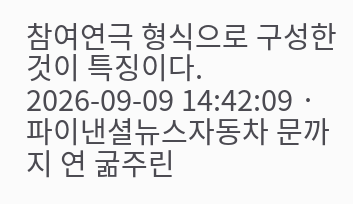참여연극 형식으로 구성한 것이 특징이다.
2026-09-09 14:42:09 · 파이낸셜뉴스자동차 문까지 연 굶주린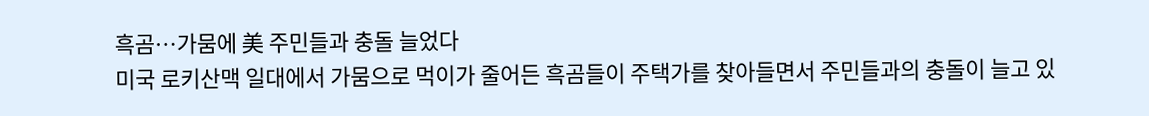흑곰…가뭄에 美 주민들과 충돌 늘었다
미국 로키산맥 일대에서 가뭄으로 먹이가 줄어든 흑곰들이 주택가를 찾아들면서 주민들과의 충돌이 늘고 있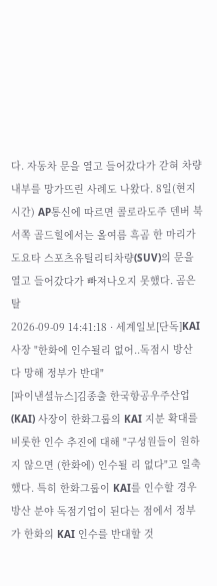다. 자동차 문을 열고 들어갔다가 갇혀 차량 내부를 망가뜨린 사례도 나왔다. 8일(현지시간) AP통신에 따르면 콜로라도주 덴버 북서쪽 골드힐에서는 올여름 흑곰 한 마리가 도요타 스포츠유틸리티차량(SUV)의 문을 열고 들어갔다가 빠져나오지 못했다. 곰은 탈
2026-09-09 14:41:18 · 세계일보[단독]KAI 사장 "한화에 인수될리 없어..독점시 방산 다 망해 정부가 반대"
[파이낸셜뉴스]김종출 한국항공우주산업(KAI) 사장이 한화그룹의 KAI 지분 확대를 비롯한 인수 추진에 대해 "구성원들이 원하지 않으면 (한화에) 인수될 리 없다"고 일축했다. 특히 한화그룹이 KAI를 인수할 경우 방산 분야 독점기업이 된다는 점에서 정부가 한화의 KAI 인수를 반대할 것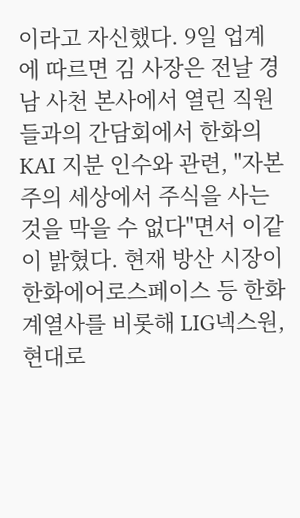이라고 자신했다. 9일 업계에 따르면 김 사장은 전날 경남 사천 본사에서 열린 직원들과의 간담회에서 한화의 KAI 지분 인수와 관련, "자본주의 세상에서 주식을 사는 것을 막을 수 없다"면서 이같이 밝혔다. 현재 방산 시장이 한화에어로스페이스 등 한화 계열사를 비롯해 LIG넥스원, 현대로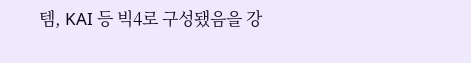템, KAI 등 빅4로 구성됐음을 강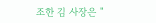조한 김 사장은 "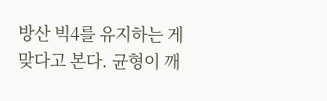방산 빅4를 유지하는 게 맞다고 본다. 균형이 깨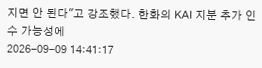지면 안 된다"고 강조했다. 한화의 KAI 지분 추가 인수 가능성에
2026-09-09 14:41:17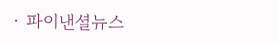· 파이낸셜뉴스